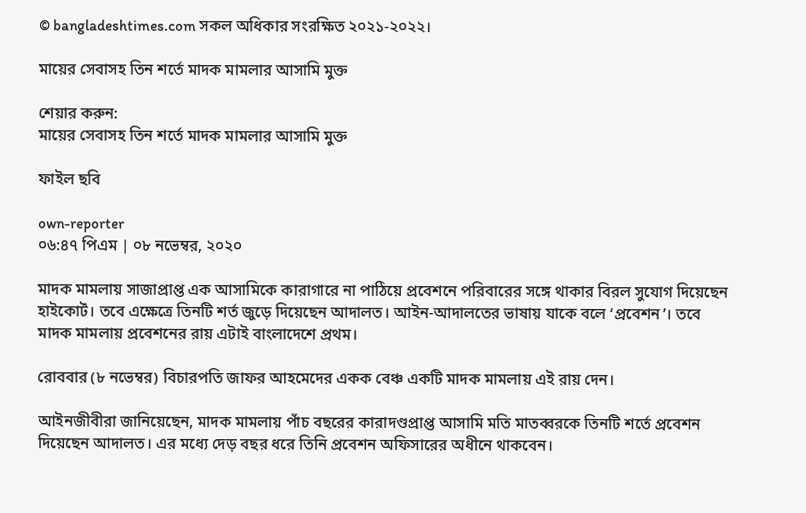© bangladeshtimes.com সকল অধিকার সংরক্ষিত ২০২১-২০২২।

মায়ের সেবাসহ তিন শর্তে মাদক মামলার আসামি মুক্ত

শেয়ার করুন:
মায়ের সেবাসহ তিন শর্তে মাদক মামলার আসামি মুক্ত

ফাইল ছবি

own-reporter
০৬:৪৭ পিএম | ০৮ নভেম্বর, ২০২০

মাদক মামলায় সাজাপ্রাপ্ত এক আসামিকে কারাগারে না পাঠিয়ে প্রবেশনে পরিবারের সঙ্গে থাকার বিরল সুযোগ দিয়েছেন হাইকোর্ট। তবে এক্ষেত্রে তিনটি শর্ত জুড়ে দিয়েছেন আদালত। আইন-আদালতের ভাষায় যাকে বলে ‘প্রবেশন’। তবে মাদক মামলায় প্রবেশনের রায় এটাই বাংলাদেশে প্রথম।

রোববার (৮ নভেম্বর) বিচারপতি জাফর আহমেদের একক বেঞ্চ একটি মাদক মামলায় এই রায় দেন।

আইনজীবীরা জানিয়েছেন, মাদক মামলায় পাঁচ বছরের কারাদণ্ডপ্রাপ্ত আসামি মতি মাতব্বরকে তিনটি শর্তে প্রবেশন দিয়েছেন আদালত। এর মধ্যে দেড় বছর ধরে তিনি প্রবেশন অফিসারের অধীনে থাকবেন।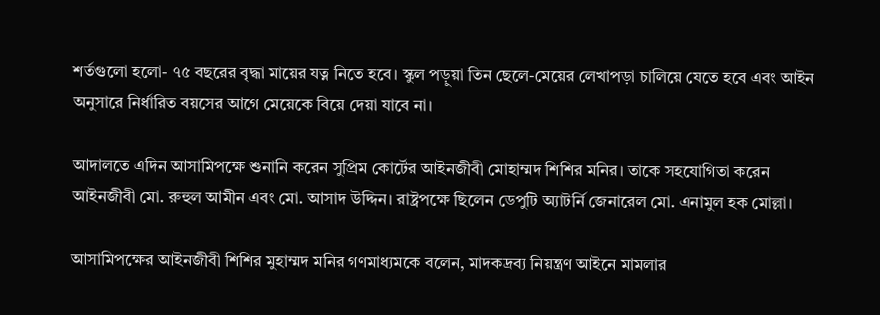শর্তগুলো হলো- ৭৫ বছরের বৃদ্ধা মায়ের যত্ন নিতে হবে। স্কুল পড়ুয়া তিন ছেলে-মেয়ের লেখাপড়া চালিয়ে যেতে হবে এবং আইন অনুসারে নির্ধারিত বয়সের আগে মেয়েকে বিয়ে দেয়া যাবে না।

আদালতে এদিন আসামিপক্ষে শুনানি করেন সুপ্রিম কোর্টের আইনজীবী মোহাম্মদ শিশির মনির। তাকে সহযোগিতা করেন আইনজীবী মো. রুহুল আমীন এবং মো. আসাদ উদ্দিন। রাষ্ট্রপক্ষে ছিলেন ডেপুটি অ্যাটর্নি জেনারেল মো. এনামুল হক মোল্লা।

আসামিপক্ষের আইনজীবী শিশির মুহাম্মদ মনির গণমাধ্যমকে বলেন, মাদকদ্রব্য নিয়ন্ত্রণ আইনে মামলার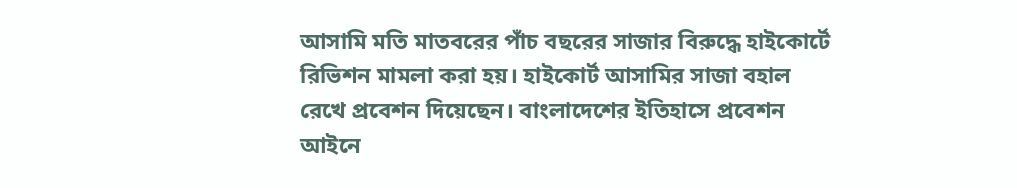আসামি মতি মাতবরের পাঁচ বছরের সাজার বিরুদ্ধে হাইকোর্টে রিভিশন মামলা করা হয়। হাইকোর্ট আসামির সাজা বহাল রেখে প্রবেশন দিয়েছেন। বাংলাদেশের ইতিহাসে প্রবেশন আইনে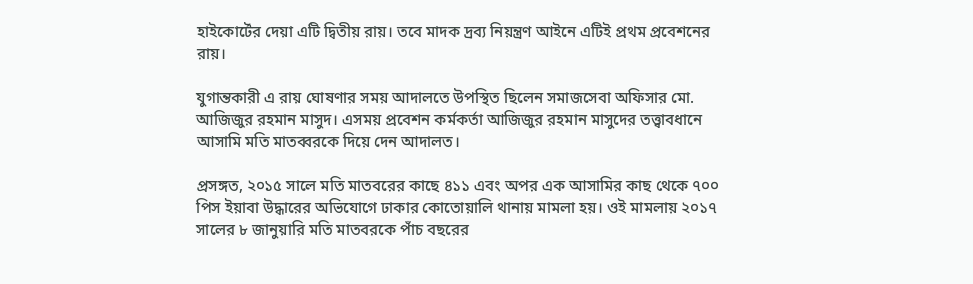হাইকোর্টের দেয়া এটি দ্বিতীয় রায়। তবে মাদক দ্রব্য নিয়ন্ত্রণ আইনে এটিই প্রথম প্রবেশনের রায়।

যুগান্তকারী এ রায় ঘোষণার সময় আদালতে উপস্থিত ছিলেন সমাজসেবা অফিসার মো. আজিজুর রহমান মাসুদ। এসময় প্রবেশন কর্মকর্তা আজিজুর রহমান মাসুদের তত্ত্বাবধানে আসামি মতি মাতব্বরকে দিয়ে দেন আদালত।

প্রসঙ্গত, ২০১৫ সালে মতি মাতবরের কাছে ৪১১ এবং অপর এক আসামির কাছ থেকে ৭০০ পিস ইয়াবা উদ্ধারের অভিযোগে ঢাকার কোতোয়ালি থানায় মামলা হয়। ওই মামলায় ২০১৭ সালের ৮ জানুয়ারি মতি মাতবরকে পাঁচ বছরের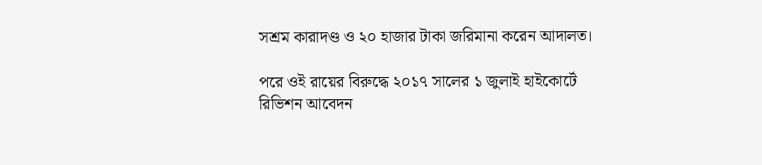সশ্রম কারাদণ্ড ও ২০ হাজার টাকা জরিমানা করেন আদালত।

পরে ওই রায়ের বিরুদ্ধে ২০১৭ সালের ১ জুলাই হাইকোর্টে রিভিশন আবেদন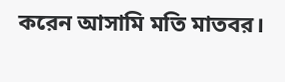করেন আসামি মতি মাতবর।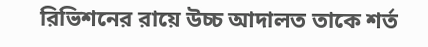রিভিশনের রায়ে উচ্চ আদালত তাকে শর্ত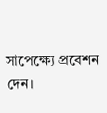সাপেক্ষ্যে প্রবেশন দেন।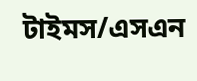টাইমস/এসএন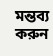মন্তব্য করুন